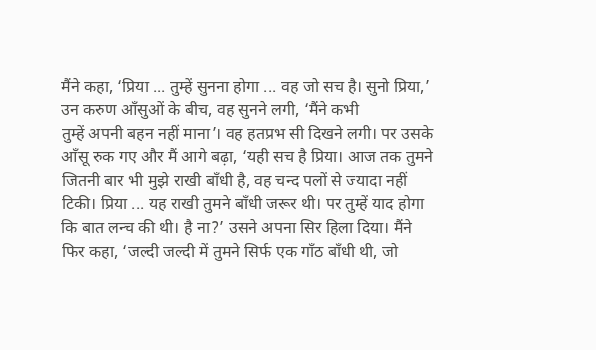मैंने कहा, ‘प्रिया ... तुम्हें सुनना होगा ... वह जो सच है। सुनो प्रिया,’ उन करुण आँसुओं के बीच, वह सुनने लगी, ‘मैंने कभी
तुम्हें अपनी बहन नहीं माना’। वह हतप्रभ सी दिखने लगी। पर उसके आँसू रुक गए और मैं आगे बढ़ा, ‘यही सच है प्रिया। आज तक तुमने जितनी बार भी मुझे राखी बाँधी है, वह चन्द पलों से ज्यादा नहीं टिकी। प्रिया ... यह राखी तुमने बाँधी जरूर थी। पर तुम्हें याद होगा कि बात लन्च की थी। है ना?’ उसने अपना सिर हिला दिया। मैंने फिर कहा, ‘जल्दी जल्दी में तुमने सिर्फ एक गाँठ बाँधी थी, जो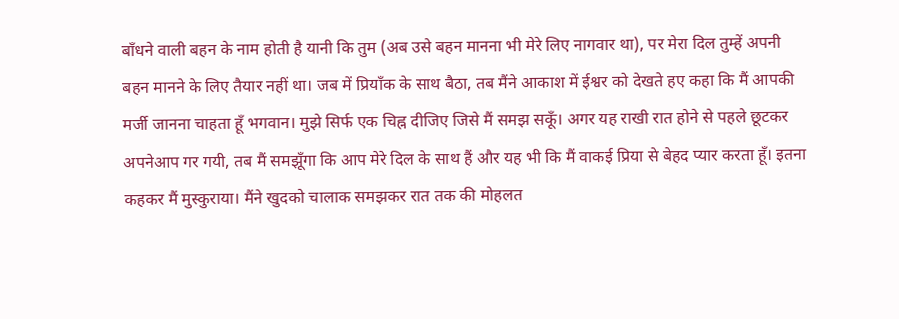बाँधने वाली बहन के नाम होती है यानी कि तुम (अब उसे बहन मानना भी मेरे लिए नागवार था), पर मेरा दिल तुम्हें अपनी बहन मानने के लिए तैयार नहीं था। जब में प्रियाँक के साथ बैठा, तब मैंने आकाश में ईश्वर को देखते हए कहा कि मैं आपकी मर्जी जानना चाहता हूँ भगवान। मुझे सिर्फ एक चिह्न दीजिए जिसे मैं समझ सकूँ। अगर यह राखी रात होने से पहले छूटकर अपनेआप गर गयी, तब मैं समझूँगा कि आप मेरे दिल के साथ हैं और यह भी कि मैं वाकई प्रिया से बेहद प्यार करता हूँ। इतना कहकर मैं मुस्कुराया। मैंने खुदको चालाक समझकर रात तक की मोहलत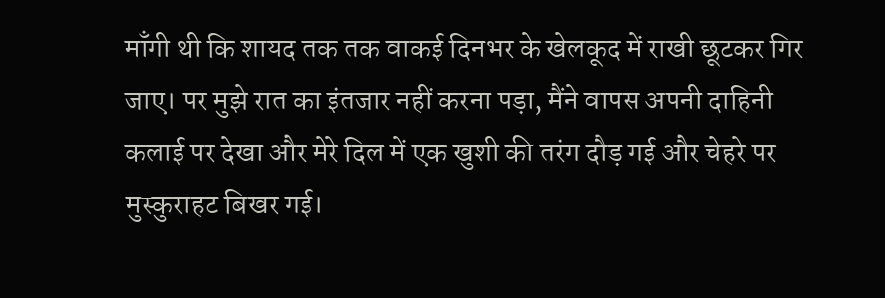माँगी थी कि शायद तक तक वाकई दिनभर के खेलकूद में राखी छूटकर गिर जाए। पर मुझे रात का इंतजार नहीं करना पड़ा, मैंने वापस अपनी दाहिनी कलाई पर देखा और मेरे दिल में एक खुशी की तरंग दौड़ गई और चेहरे पर मुस्कुराहट बिखर गई।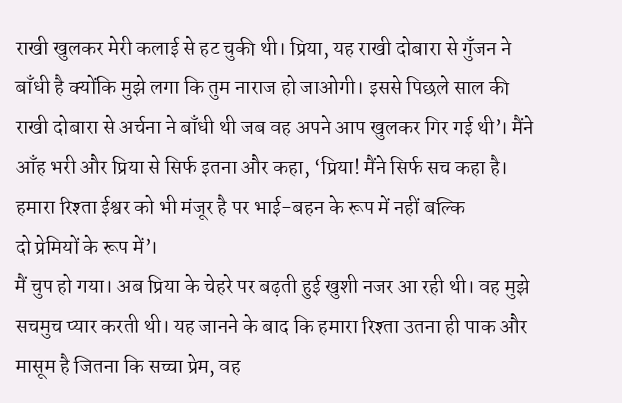राखी खुलकर मेरी कलाई से हट चुकी थी। प्रिया, यह राखी दोबारा से गुँजन ने बाँधी है क्योंकि मुझे लगा कि तुम नाराज हो जाओगी। इससे पिछले साल की राखी दोबारा से अर्चना ने बाँधी थी जब वह अपने आप खुलकर गिर गई थी’। मैंने आँह भरी और प्रिया से सिर्फ इतना और कहा, ‘प्रिया! मैंने सिर्फ सच कहा है। हमारा रिश्ता ईश्वर को भी मंजूर है पर भाई-बहन के रूप में नहीं बल्कि
दो प्रेमियों के रूप में’।
मैं चुप हो गया। अब प्रिया के चेहरे पर बढ़ती हुई खुशी नजर आ रही थी। वह मुझे सचमुच प्यार करती थी। यह जानने के बाद कि हमारा रिश्ता उतना ही पाक और मासूम है जितना कि सच्चा प्रेम, वह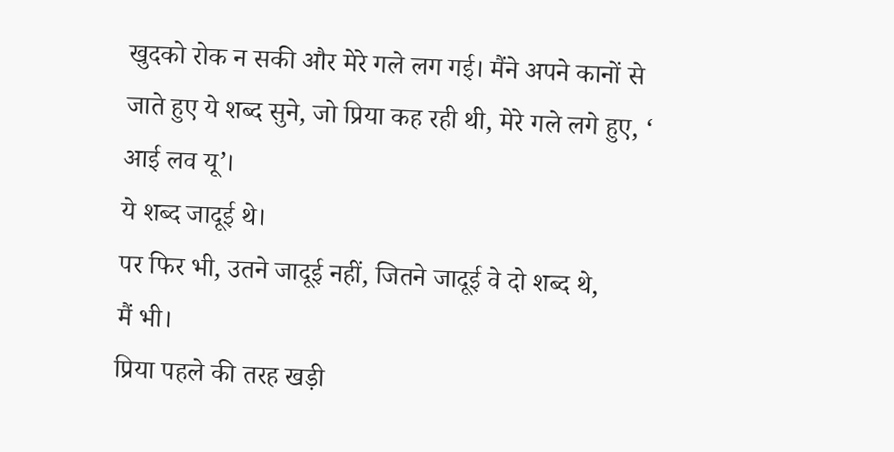खुदको रोक न सकी और मेरे गले लग गई। मैंने अपने कानों से जाते हुए ये शब्द सुने, जो प्रिया कह रही थी, मेरे गले लगे हुए, ‘
आई लव यू’।
ये शब्द जादूई थे।
पर फिर भी, उतने जादूई नहीं, जितने जादूई वे दो शब्द थे,
मैं भी।
प्रिया पहले की तरह खड़ी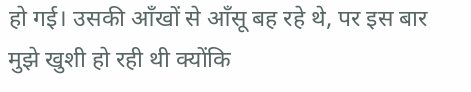हो गई। उसकी आँखों से आँसू बह रहे थे, पर इस बार मुझे खुशी हो रही थी क्योंकि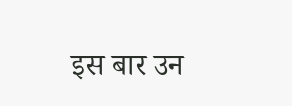इस बार उन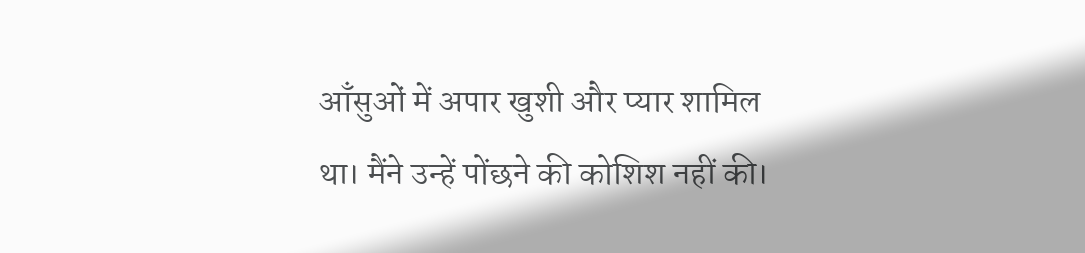आँसुओं में अपार खुशी और प्यार शामिल था। मैंने उन्हें पोंछने की कोशिश नहीं की।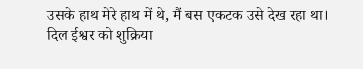उसके हाथ मेरे हाथ में थे, मैं बस एकटक उसे देख रहा था। दिल ईश्वर को शुक्रिया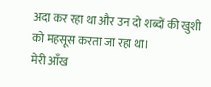अदा कर रहा था और उन दो शब्दों की खुशी को महसूस करता जा रहा था।
मेरी आँख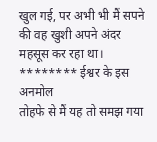खुल गई, पर अभी भी मैं सपने की वह खुशी अपने अंदर महसूस कर रहा था।
******** ईश्वर के इस अनमोल
तोहफे से मैं यह तो समझ गया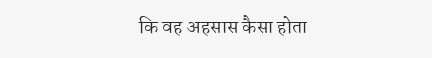कि वह अहसास कैसा होता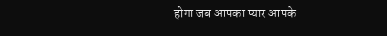होगा जब आपका प्यार आपके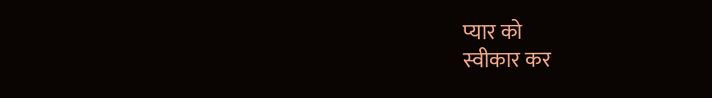प्यार को
स्वीकार कर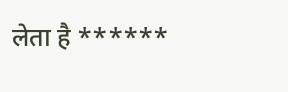लेता है ******